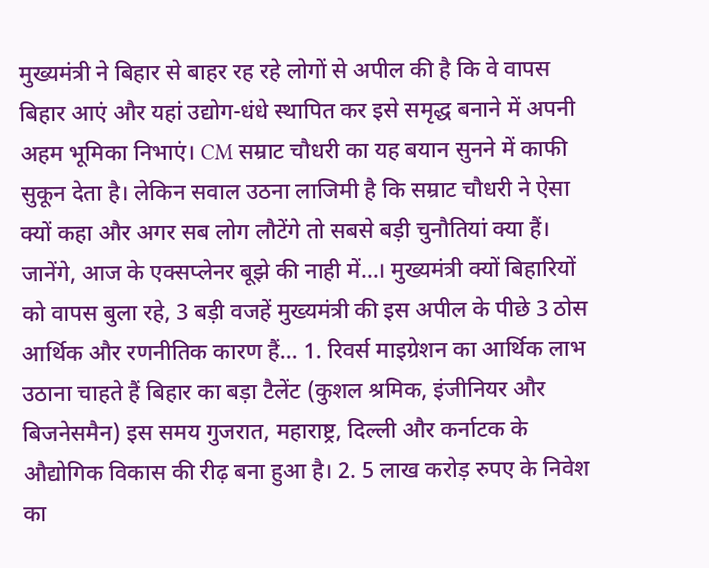मुख्यमंत्री ने बिहार से बाहर रह रहे लोगों से अपील की है कि वे वापस बिहार आएं और यहां उद्योग-धंधे स्थापित कर इसे समृद्ध बनाने में अपनी अहम भूमिका निभाएं। CM सम्राट चौधरी का यह बयान सुनने में काफी सुकून देता है। लेकिन सवाल उठना लाजिमी है कि सम्राट चौधरी ने ऐसा क्यों कहा और अगर सब लोग लौटेंगे तो सबसे बड़ी चुनौतियां क्या हैं। जानेंगे, आज के एक्सप्लेनर बूझे की नाही में…। मुख्यमंत्री क्यों बिहारियों को वापस बुला रहे, 3 बड़ी वजहें मुख्यमंत्री की इस अपील के पीछे 3 ठोस आर्थिक और रणनीतिक कारण हैं… 1. रिवर्स माइग्रेशन का आर्थिक लाभ उठाना चाहते हैं बिहार का बड़ा टैलेंट (कुशल श्रमिक, इंजीनियर और बिजनेसमैन) इस समय गुजरात, महाराष्ट्र, दिल्ली और कर्नाटक के औद्योगिक विकास की रीढ़ बना हुआ है। 2. 5 लाख करोड़ रुपए के निवेश का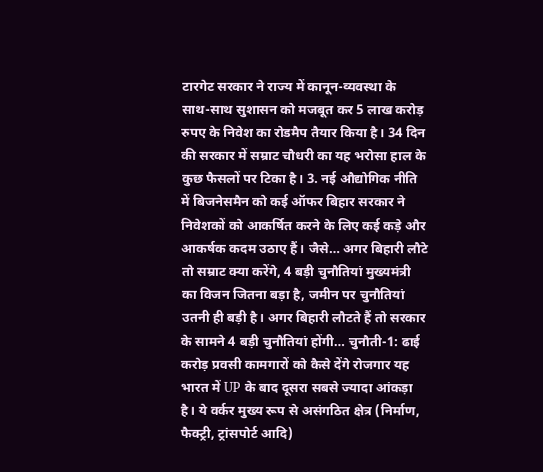टारगेट सरकार ने राज्य में कानून-व्यवस्था के साथ-साथ सुशासन को मजबूत कर 5 लाख करोड़ रुपए के निवेश का रोडमैप तैयार किया है। 34 दिन की सरकार में सम्राट चौधरी का यह भरोसा हाल के कुछ फैसलों पर टिका है। 3. नई औद्योगिक नीति में बिजनेसमैन को कई ऑफर बिहार सरकार ने निवेशकों को आकर्षित करने के लिए कई कड़े और आकर्षक कदम उठाए हैं। जैसे… अगर बिहारी लौटे तो सम्राट क्या करेंगे, 4 बड़ी चुनौतियां मुख्यमंत्री का विजन जितना बड़ा है, जमीन पर चुनौतियां उतनी ही बड़ी है। अगर बिहारी लौटते हैं तो सरकार के सामने 4 बड़ी चुनौतियां होंगी… चुनौती-1: ढाई करोड़ प्रवसी कामगारों को कैसे देंगे रोजगार यह भारत में UP के बाद दूसरा सबसे ज्यादा आंकड़ा है। ये वर्कर मुख्य रूप से असंगठित क्षेत्र (निर्माण, फैक्ट्री, ट्रांसपोर्ट आदि)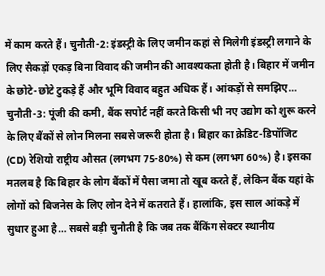में काम करते हैं। चुनौती-2: इंडस्ट्री के लिए जमीन कहां से मिलेगी इंडस्ट्री लगाने के लिए सैकड़ों एकड़ बिना विवाद की जमीन की आवश्यकता होती है। बिहार में जमीन के छोटे-छोटे टुकड़े हैं और भूमि विवाद बहुत अधिक हैं। आंकड़ों से समझिए… चुनौती-3: पूंजी की कमी, बैंक सपोर्ट नहीं करते किसी भी नए उद्योग को शुरू करने के लिए बैंकों से लोन मिलना सबसे जरूरी होता है। बिहार का क्रेडिट-डिपॉजिट (CD) रेशियो राष्ट्रीय औसत (लगभग 75-80%) से कम (लगभग 60%) है। इसका मतलब है कि बिहार के लोग बैंकों में पैसा जमा तो खूब करते हैं, लेकिन बैंक यहां के लोगों को बिजनेस के लिए लोन देने में कतराते हैं। हालांकि, इस साल आंकड़े में सुधार हुआ है… सबसे बड़ी चुनौती है कि जब तक बैंकिंग सेक्टर स्थानीय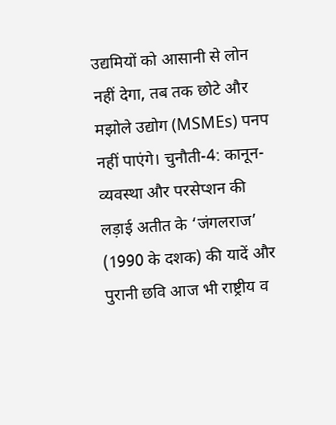उद्यमियों को आसानी से लोन नहीं देगा, तब तक छोटे और मझोले उद्योग (MSMEs) पनप नहीं पाएंगे। चुनौती-4: कानून-व्यवस्था और परसेप्शन की लड़ाई अतीत के ‘जंगलराज’ (1990 के दशक) की यादें और पुरानी छवि आज भी राष्ट्रीय व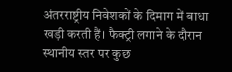अंतरराष्ट्रीय निवेशकों के दिमाग में बाधा खड़ी करती हैं। फैक्ट्री लगाने के दौरान स्थानीय स्तर पर कुछ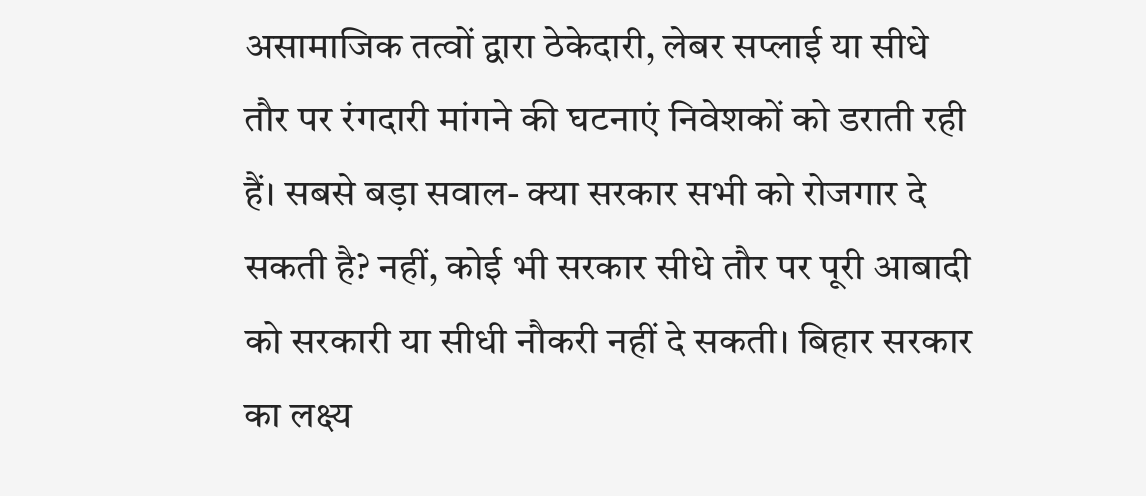असामाजिक तत्वों द्वारा ठेकेदारी, लेबर सप्लाई या सीधे तौर पर रंगदारी मांगने की घटनाएं निवेशकों को डराती रही हैं। सबसे बड़ा सवाल- क्या सरकार सभी को रोजगार दे सकती है? नहीं, कोई भी सरकार सीधे तौर पर पूरी आबादी को सरकारी या सीधी नौकरी नहीं दे सकती। बिहार सरकार का लक्ष्य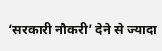‘सरकारी नौकरी’ देने से ज्यादा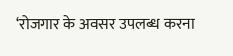‘रोजगार के अवसर उपलब्ध करना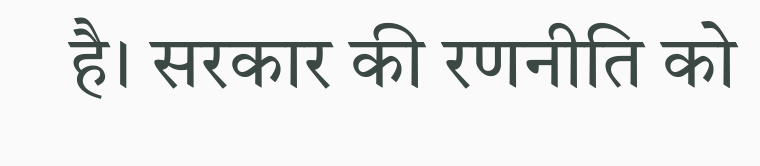है। सरकार की रणनीति को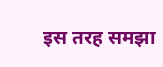इस तरह समझा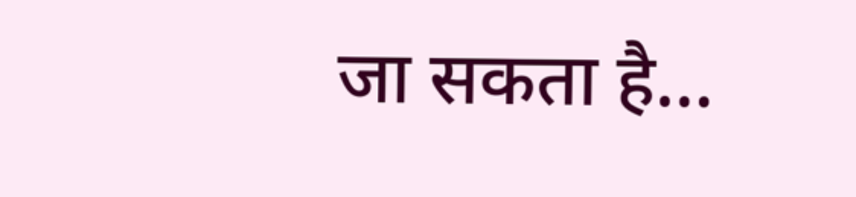जा सकता है…